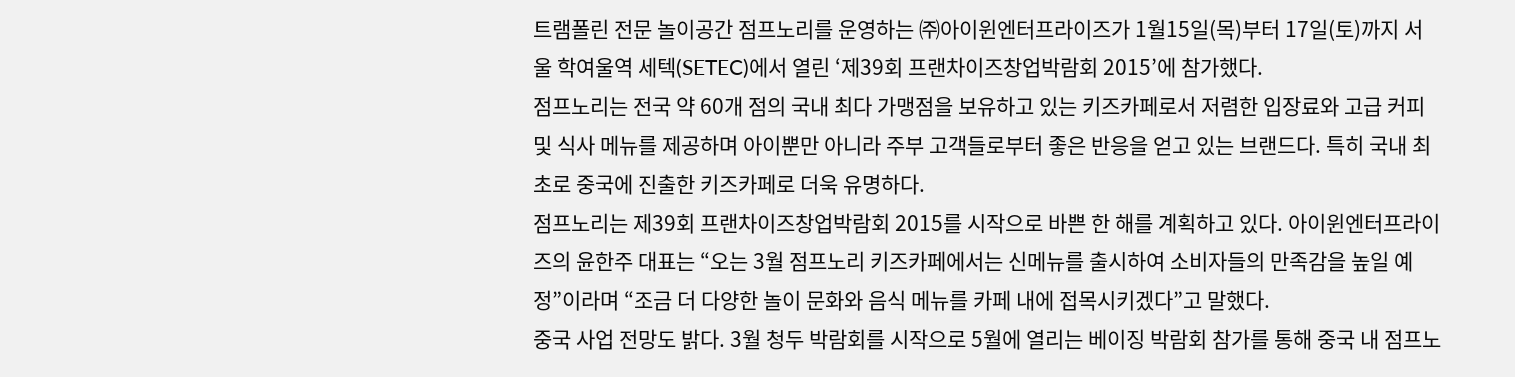트램폴린 전문 놀이공간 점프노리를 운영하는 ㈜아이윈엔터프라이즈가 1월15일(목)부터 17일(토)까지 서울 학여울역 세텍(SETEC)에서 열린 ‘제39회 프랜차이즈창업박람회 2015’에 참가했다.
점프노리는 전국 약 60개 점의 국내 최다 가맹점을 보유하고 있는 키즈카페로서 저렴한 입장료와 고급 커피 및 식사 메뉴를 제공하며 아이뿐만 아니라 주부 고객들로부터 좋은 반응을 얻고 있는 브랜드다. 특히 국내 최초로 중국에 진출한 키즈카페로 더욱 유명하다.
점프노리는 제39회 프랜차이즈창업박람회 2015를 시작으로 바쁜 한 해를 계획하고 있다. 아이윈엔터프라이즈의 윤한주 대표는 “오는 3월 점프노리 키즈카페에서는 신메뉴를 출시하여 소비자들의 만족감을 높일 예정”이라며 “조금 더 다양한 놀이 문화와 음식 메뉴를 카페 내에 접목시키겠다”고 말했다.
중국 사업 전망도 밝다. 3월 청두 박람회를 시작으로 5월에 열리는 베이징 박람회 참가를 통해 중국 내 점프노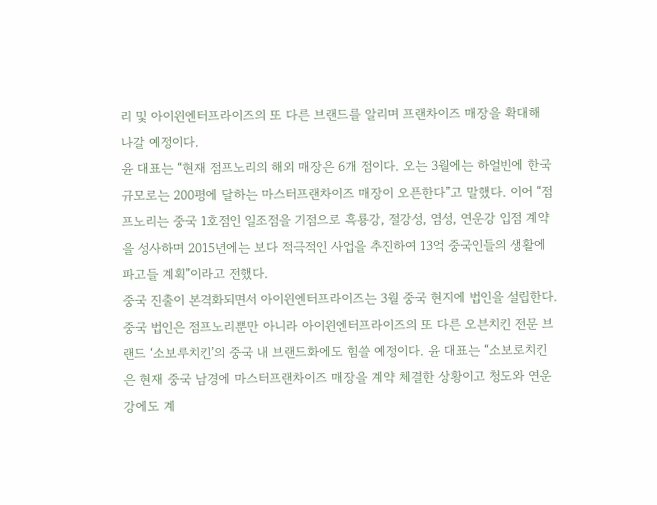리 및 아이윈엔터프라이즈의 또 다른 브랜드를 알리며 프랜차이즈 매장을 확대해 나갈 예정이다.
윤 대표는 “현재 점프노리의 해외 매장은 6개 점이다. 오는 3월에는 하얼빈에 한국 규모로는 200평에 달하는 마스터프랜차이즈 매장이 오픈한다”고 말했다. 이어 “점프노리는 중국 1호점인 일조점을 기점으로 흑룡강, 절강성, 염성, 연운강 입점 계약을 성사하며 2015년에는 보다 적극적인 사업을 추진하여 13억 중국인들의 생활에 파고들 계획”이라고 전했다.
중국 진출이 본격화되면서 아이윈엔터프라이즈는 3월 중국 현지에 법인을 설립한다. 중국 법인은 점프노리뿐만 아니라 아이윈엔터프라이즈의 또 다른 오븐치킨 전문 브랜드 ‘소보루치킨’의 중국 내 브랜드화에도 힘쓸 예정이다. 윤 대표는 “소보로치킨은 현재 중국 남경에 마스터프랜차이즈 매장을 계약 체결한 상황이고 청도와 연운강에도 계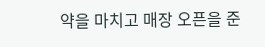약을 마치고 매장 오픈을 준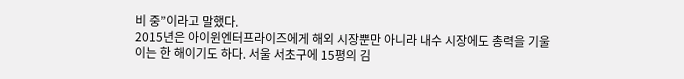비 중”이라고 말했다.
2015년은 아이윈엔터프라이즈에게 해외 시장뿐만 아니라 내수 시장에도 총력을 기울이는 한 해이기도 하다. 서울 서초구에 15평의 김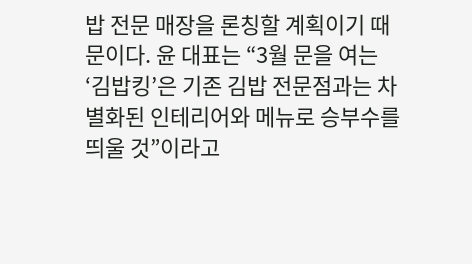밥 전문 매장을 론칭할 계획이기 때문이다. 윤 대표는 “3월 문을 여는 ‘김밥킹’은 기존 김밥 전문점과는 차별화된 인테리어와 메뉴로 승부수를 띄울 것”이라고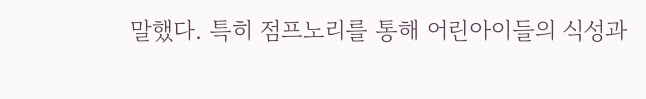말했다. 특히 점프노리를 통해 어린아이들의 식성과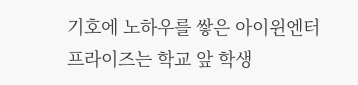기호에 노하우를 쌓은 아이윈엔터프라이즈는 학교 앞 학생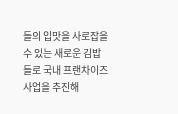들의 입맛을 사로잡을 수 있는 새로운 김밥들로 국내 프랜차이즈 사업을 추진해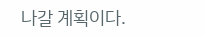나갈 계획이다.